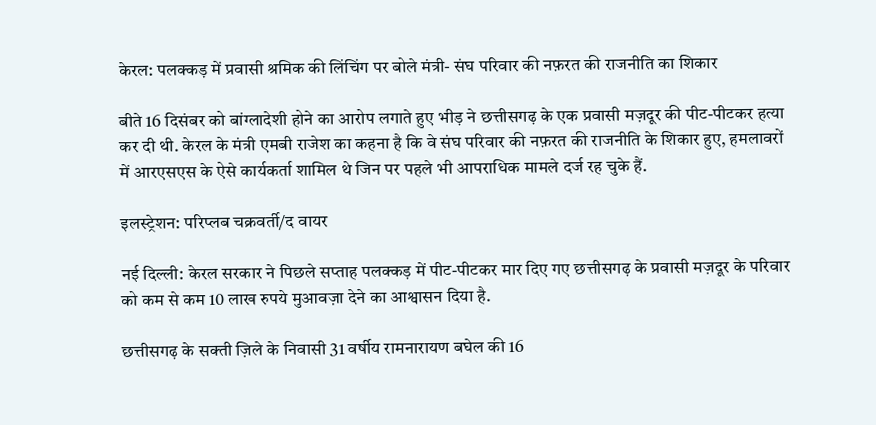केरल: पलक्कड़ में प्रवासी श्रमिक की लिंचिंग पर बोले मंत्री- संघ परिवार की नफ़रत की राजनीति का शिकार

बीते 16 दिसंबर को बांग्लादेशी होने का आरोप लगाते हुए भीड़ ने छत्तीसगढ़ के एक प्रवासी मज़दूर की पीट-पीटकर हत्या कर दी थी. केरल के मंत्री एमबी राजेश का कहना है कि वे संघ परिवार की नफ़रत की राजनीति के शिकार हुए, हमलावरों में आरएसएस के ऐसे कार्यकर्ता शामिल थे जिन पर पहले भी आपराधिक मामले दर्ज रह चुके हैं.

इलस्ट्रेशन: परिप्लब चक्रवर्ती/द वायर

नई दिल्ली: केरल सरकार ने पिछले सप्ताह पलक्कड़ में पीट-पीटकर मार दिए गए छत्तीसगढ़ के प्रवासी मज़दूर के परिवार को कम से कम 10 लाख रुपये मुआवज़ा देने का आश्वासन दिया है.

छत्तीसगढ़ के सक्ती ज़िले के निवासी 31 वर्षीय रामनारायण बघेल की 16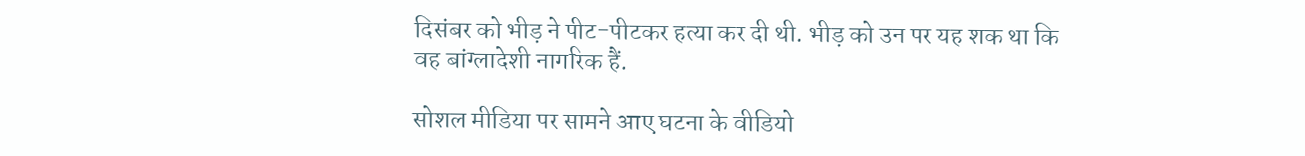दिसंबर को भीड़ ने पीट-पीटकर हत्या कर दी थी. भीड़ को उन पर यह शक था कि वह बांग्लादेशी नागरिक हैं.

सोशल मीडिया पर सामने आए घटना के वीडियो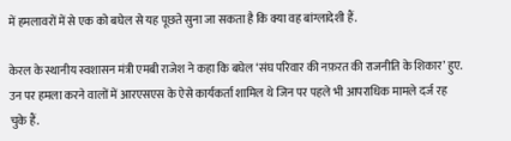में हमलावरों में से एक को बघेल से यह पूछते सुना जा सकता है कि क्या वह बांग्लादेशी हैं.

केरल के स्थानीय स्वशासन मंत्री एमबी राजेश ने कहा कि बघेल ‘संघ परिवार की नफ़रत की राजनीति के शिकार’ हुए. उन पर हमला करने वालों में आरएसएस के ऐसे कार्यकर्ता शामिल थे जिन पर पहले भी आपराधिक मामले दर्ज रह चुके हैं.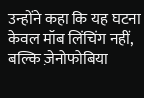उन्होंने कहा कि यह घटना केवल मॉब लिंचिंग नहीं, बल्कि ज़ेनोफोबिया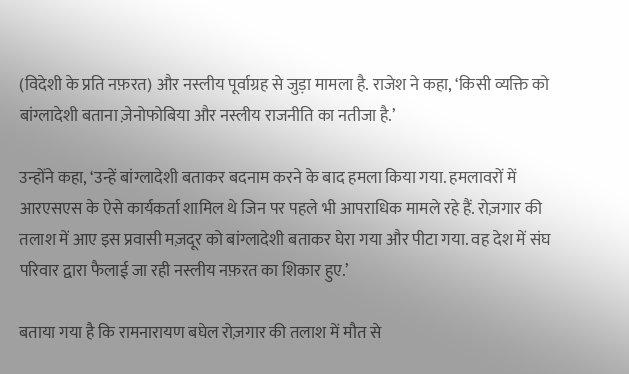(विदेशी के प्रति नफ़रत) और नस्लीय पूर्वाग्रह से जुड़ा मामला है. राजेश ने कहा, ‘किसी व्यक्ति को बांग्लादेशी बताना ज़ेनोफोबिया और नस्लीय राजनीति का नतीजा है.’

उन्होंने कहा, ‘उन्हें बांग्लादेशी बताकर बदनाम करने के बाद हमला किया गया. हमलावरों में आरएसएस के ऐसे कार्यकर्ता शामिल थे जिन पर पहले भी आपराधिक मामले रहे हैं. रोज़गार की तलाश में आए इस प्रवासी मज़दूर को बांग्लादेशी बताकर घेरा गया और पीटा गया. वह देश में संघ परिवार द्वारा फैलाई जा रही नस्लीय नफ़रत का शिकार हुए.’

बताया गया है कि रामनारायण बघेल रोज़गार की तलाश में मौत से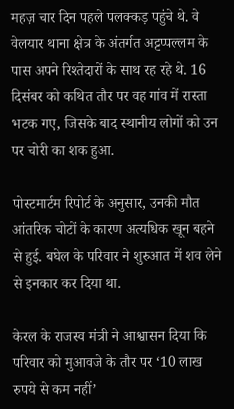महज़ चार दिन पहले पलक्कड़ पहुंचे थे. वे वेलयार थाना क्षेत्र के अंतर्गत अट्टप्पल्लम के पास अपने रिश्तेदारों के साथ रह रहे थे. 16 दिसंबर को कथित तौर पर वह गांव में रास्ता भटक गए, जिसके बाद स्थानीय लोगों को उन पर चोरी का शक हुआ.

पोस्टमार्टम रिपोर्ट के अनुसार, उनकी मौत आंतरिक चोटों के कारण अत्यधिक खून बहने से हुई. बघेल के परिवार ने शुरुआत में शव लेने से इनकार कर दिया था.

केरल के राजस्व मंत्री ने आश्वासन दिया कि परिवार को मुआवजे के तौर पर ‘10 लाख रुपये से कम नहीं’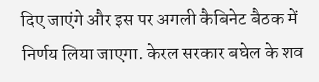दिए जाएंगे और इस पर अगली कैबिनेट बैठक में निर्णय लिया जाएगा. केरल सरकार बघेल के शव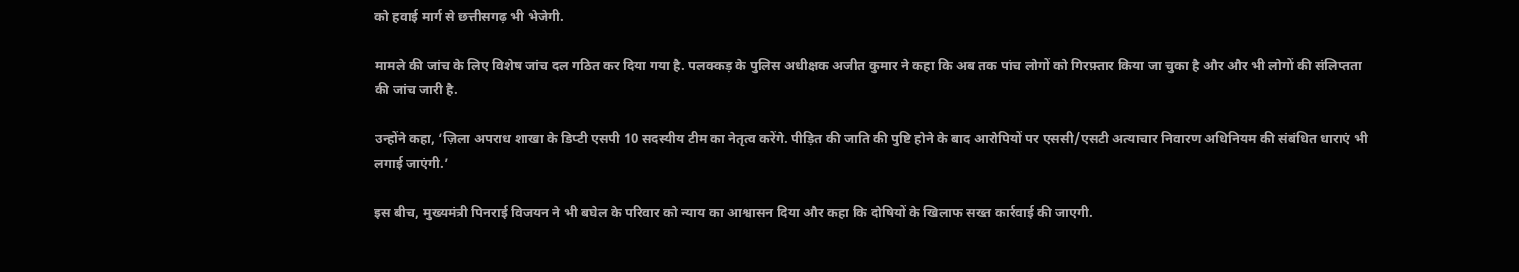को हवाई मार्ग से छत्तीसगढ़ भी भेजेगी.

मामले की जांच के लिए विशेष जांच दल गठित कर दिया गया है. पलक्कड़ के पुलिस अधीक्षक अजीत कुमार ने कहा कि अब तक पांच लोगों को गिरफ़्तार किया जा चुका है और और भी लोगों की संलिप्तता की जांच जारी है.

उन्होंने कहा, ‘ज़िला अपराध शाखा के डिप्टी एसपी 10 सदस्यीय टीम का नेतृत्व करेंगे. पीड़ित की जाति की पुष्टि होने के बाद आरोपियों पर एससी/एसटी अत्याचार निवारण अधिनियम की संबंधित धाराएं भी लगाई जाएंगी.’

इस बीच, मुख्यमंत्री पिनराई विजयन ने भी बघेल के परिवार को न्याय का आश्वासन दिया और कहा कि दोषियों के खिलाफ सख्त कार्रवाई की जाएगी.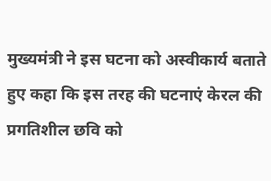मुख्यमंत्री ने इस घटना को अस्वीकार्य बताते हुए कहा कि इस तरह की घटनाएं केरल की प्रगतिशील छवि को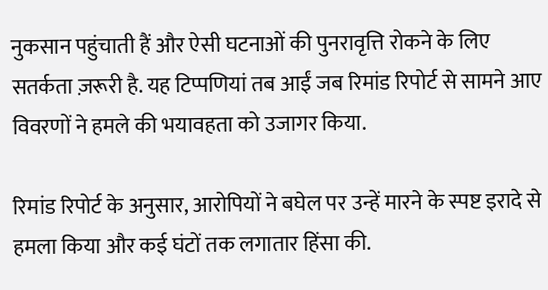नुकसान पहुंचाती हैं और ऐसी घटनाओं की पुनरावृत्ति रोकने के लिए सतर्कता ज़रूरी है. यह टिप्पणियां तब आईं जब रिमांड रिपोर्ट से सामने आए विवरणों ने हमले की भयावहता को उजागर किया.

रिमांड रिपोर्ट के अनुसार, आरोपियों ने बघेल पर उन्हें मारने के स्पष्ट इरादे से हमला किया और कई घंटों तक लगातार हिंसा की.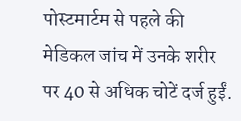पोस्टमार्टम से पहले की मेडिकल जांच में उनके शरीर पर 40 से अधिक चोटें दर्ज हुईं.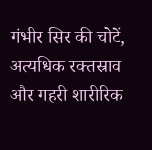गंभीर सिर की चोटें, अत्यधिक रक्तस्राव और गहरी शारीरिक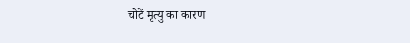चोटें मृत्यु का कारण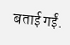बताई गईं.